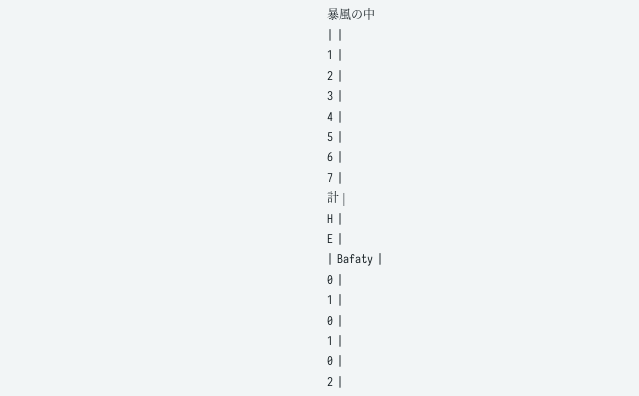暴風の中
| |
1 |
2 |
3 |
4 |
5 |
6 |
7 |
計 |
H |
E |
| Bafaty |
0 |
1 |
0 |
1 |
0 |
2 |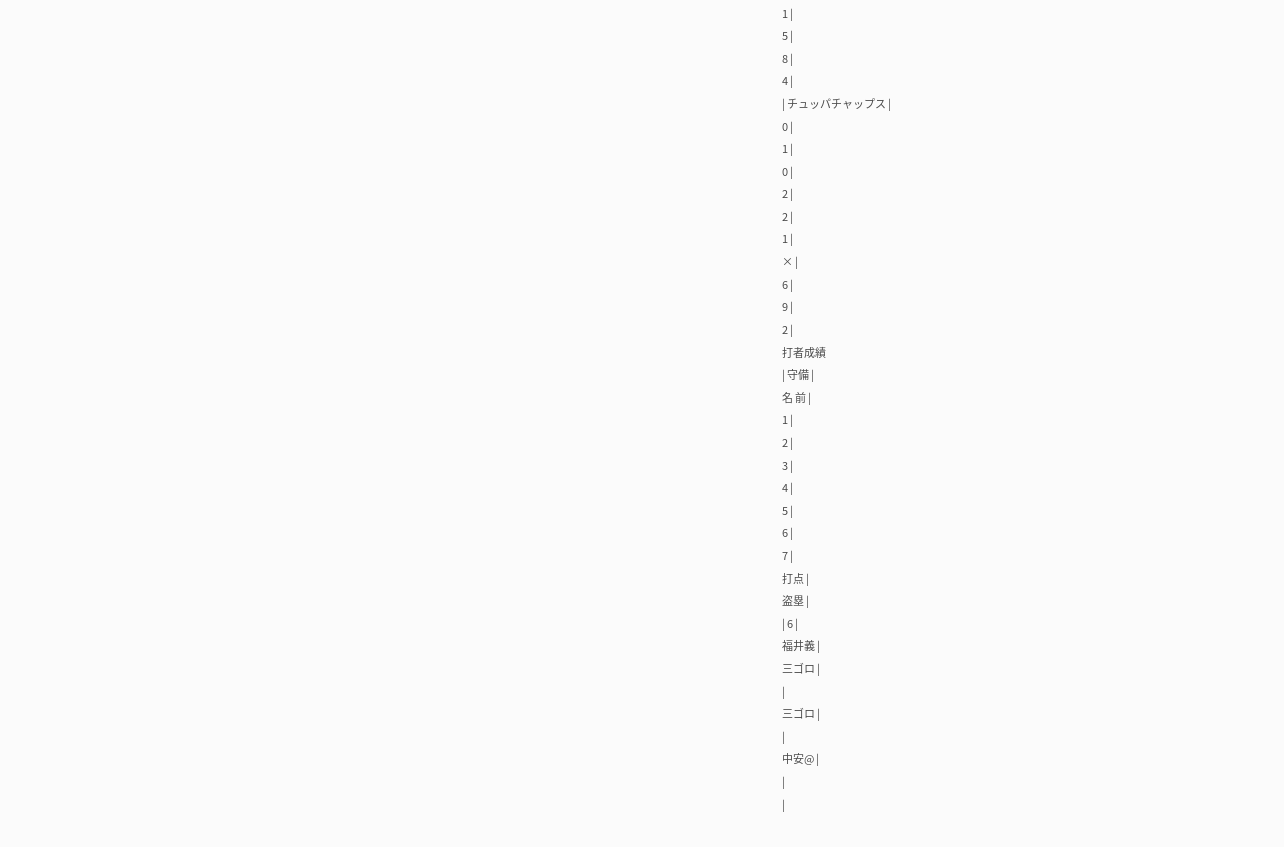1 |
5 |
8 |
4 |
| チュッパチャップス |
0 |
1 |
0 |
2 |
2 |
1 |
× |
6 |
9 |
2 |
打者成績
| 守備 |
名 前 |
1 |
2 |
3 |
4 |
5 |
6 |
7 |
打点 |
盗塁 |
| 6 |
福井義 |
三ゴロ |
|
三ゴロ |
|
中安@ |
|
|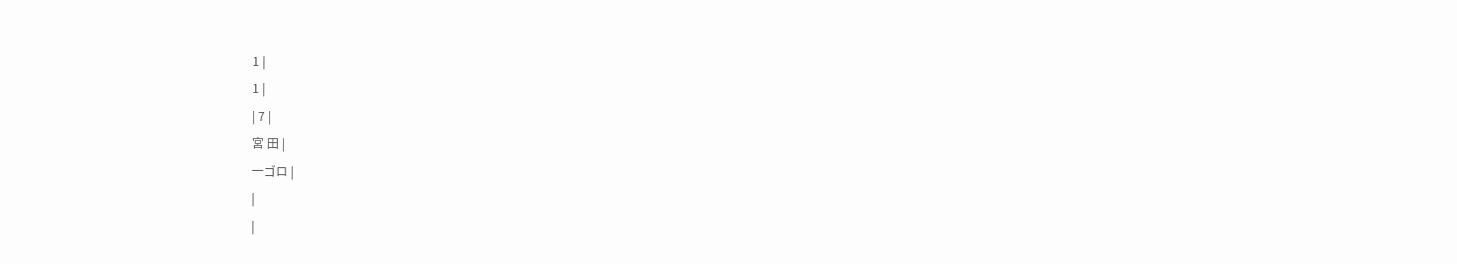1 |
1 |
| 7 |
宮 田 |
一ゴロ |
|
|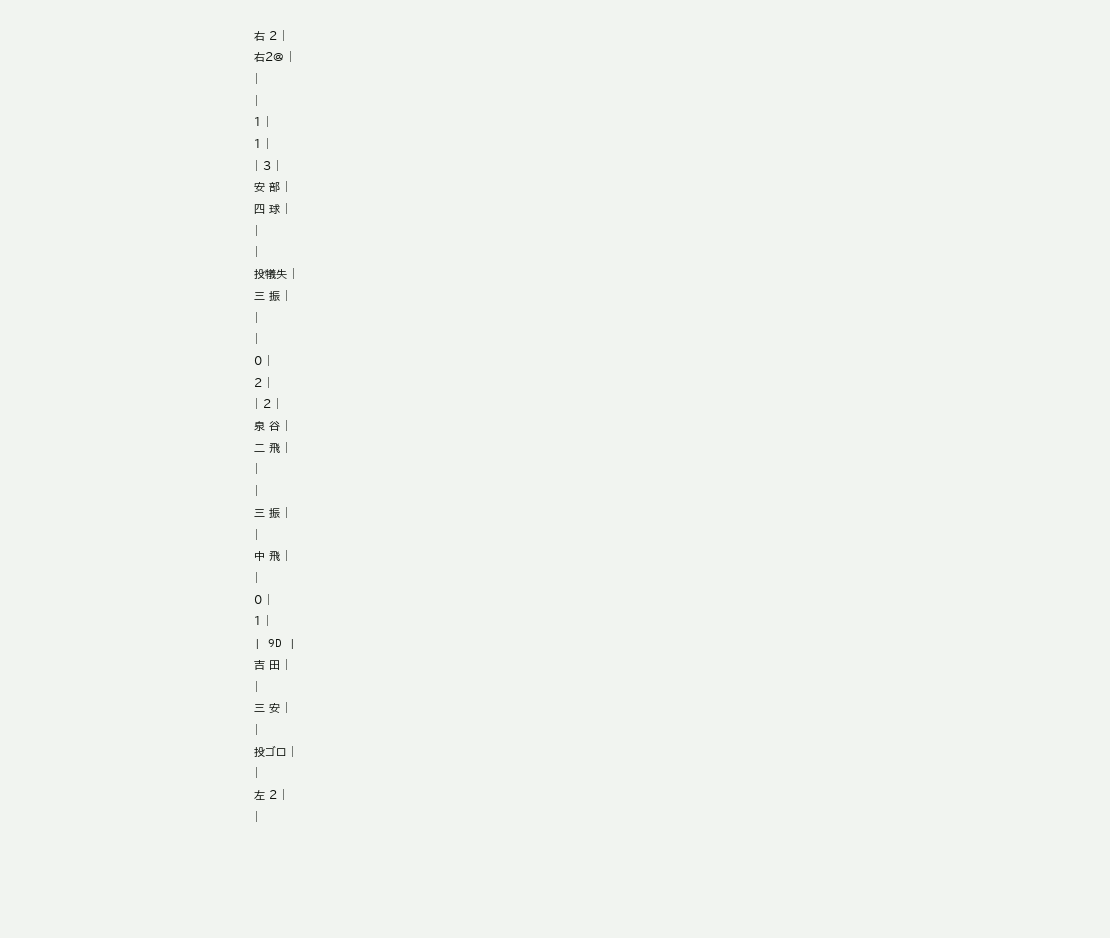右 2 |
右2@ |
|
|
1 |
1 |
| 3 |
安 部 |
四 球 |
|
|
投犠失 |
三 振 |
|
|
0 |
2 |
| 2 |
泉 谷 |
二 飛 |
|
|
三 振 |
|
中 飛 |
|
0 |
1 |
| 9D |
吉 田 |
|
三 安 |
|
投ゴロ |
|
左 2 |
|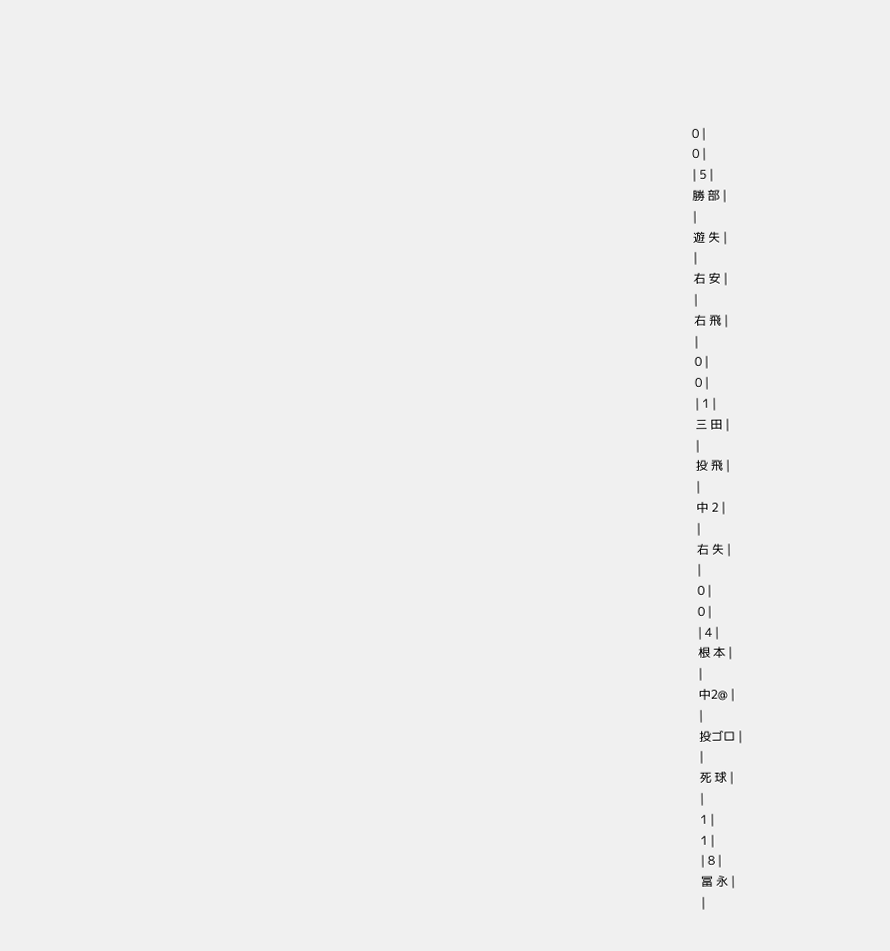0 |
0 |
| 5 |
勝 部 |
|
遊 失 |
|
右 安 |
|
右 飛 |
|
0 |
0 |
| 1 |
三 田 |
|
投 飛 |
|
中 2 |
|
右 失 |
|
0 |
0 |
| 4 |
根 本 |
|
中2@ |
|
投ゴロ |
|
死 球 |
|
1 |
1 |
| 8 |
冨 永 |
|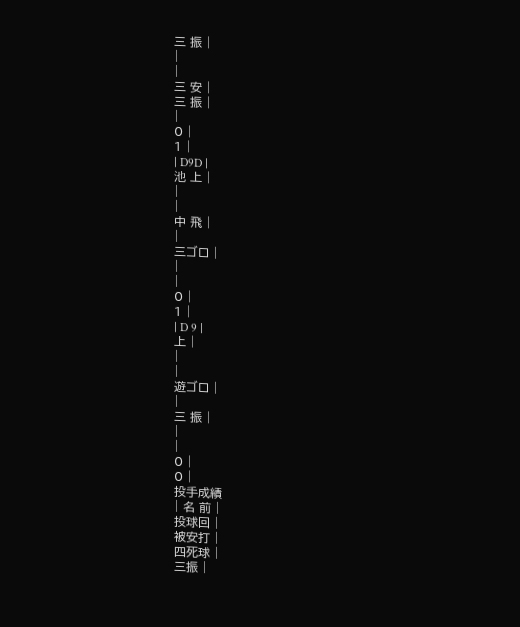三 振 |
|
|
三 安 |
三 振 |
|
0 |
1 |
| D9D |
池 上 |
|
|
中 飛 |
|
三ゴロ |
|
|
0 |
1 |
| D 9 |
上 |
|
|
遊ゴロ |
|
三 振 |
|
|
0 |
0 |
投手成績
| 名 前 |
投球回 |
被安打 |
四死球 |
三振 |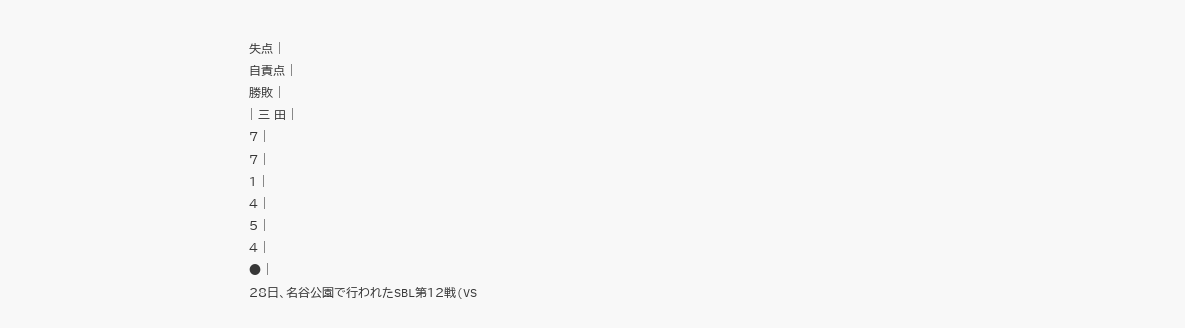失点 |
自責点 |
勝敗 |
| 三 田 |
7 |
7 |
1 |
4 |
5 |
4 |
● |
28日、名谷公園で行われたSBL第12戦(VS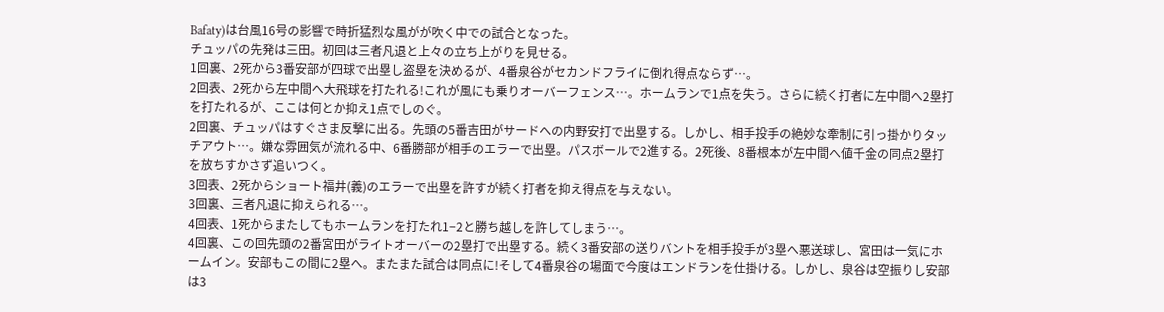Bafaty)は台風16号の影響で時折猛烈な風がが吹く中での試合となった。
チュッパの先発は三田。初回は三者凡退と上々の立ち上がりを見せる。
1回裏、2死から3番安部が四球で出塁し盗塁を決めるが、4番泉谷がセカンドフライに倒れ得点ならず…。
2回表、2死から左中間へ大飛球を打たれる!これが風にも乗りオーバーフェンス…。ホームランで1点を失う。さらに続く打者に左中間へ2塁打を打たれるが、ここは何とか抑え1点でしのぐ。
2回裏、チュッパはすぐさま反撃に出る。先頭の5番吉田がサードへの内野安打で出塁する。しかし、相手投手の絶妙な牽制に引っ掛かりタッチアウト…。嫌な雰囲気が流れる中、6番勝部が相手のエラーで出塁。パスボールで2進する。2死後、8番根本が左中間へ値千金の同点2塁打を放ちすかさず追いつく。
3回表、2死からショート福井(義)のエラーで出塁を許すが続く打者を抑え得点を与えない。
3回裏、三者凡退に抑えられる…。
4回表、1死からまたしてもホームランを打たれ1−2と勝ち越しを許してしまう…。
4回裏、この回先頭の2番宮田がライトオーバーの2塁打で出塁する。続く3番安部の送りバントを相手投手が3塁へ悪送球し、宮田は一気にホームイン。安部もこの間に2塁へ。またまた試合は同点に!そして4番泉谷の場面で今度はエンドランを仕掛ける。しかし、泉谷は空振りし安部は3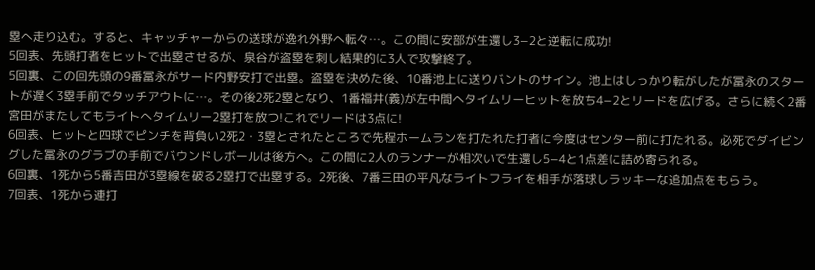塁へ走り込む。すると、キャッチャーからの送球が逸れ外野へ転々…。この間に安部が生還し3−2と逆転に成功!
5回表、先頭打者をヒットで出塁させるが、泉谷が盗塁を刺し結果的に3人で攻撃終了。
5回裏、この回先頭の9番冨永がサード内野安打で出塁。盗塁を決めた後、10番池上に送りバントのサイン。池上はしっかり転がしたが冨永のスタートが遅く3塁手前でタッチアウトに…。その後2死2塁となり、1番福井(義)が左中間へタイムリーヒットを放ち4−2とリードを広げる。さらに続く2番宮田がまたしてもライトへタイムリー2塁打を放つ!これでリードは3点に!
6回表、ヒットと四球でピンチを背負い2死2・3塁とされたところで先程ホームランを打たれた打者に今度はセンター前に打たれる。必死でダイビングした冨永のグラブの手前でバウンドしボールは後方へ。この間に2人のランナーが相次いで生還し5−4と1点差に詰め寄られる。
6回裏、1死から5番吉田が3塁線を破る2塁打で出塁する。2死後、7番三田の平凡なライトフライを相手が落球しラッキーな追加点をもらう。
7回表、1死から連打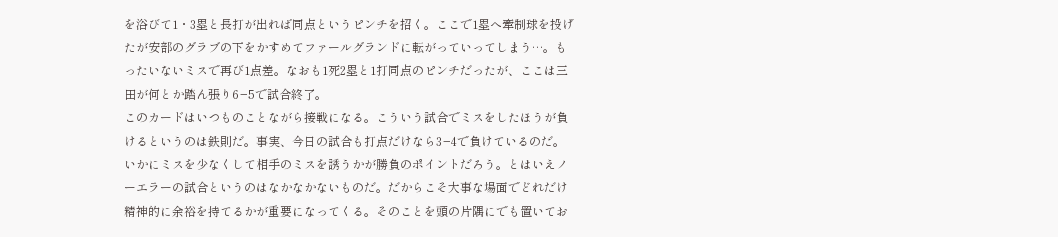を浴びて1・3塁と長打が出れば同点というピンチを招く。ここで1塁へ牽制球を投げたが安部のグラブの下をかすめてファールグランドに転がっていってしまう…。もったいないミスで再び1点差。なおも1死2塁と1打同点のピンチだったが、ここは三田が何とか踏ん張り6−5で試合終了。
このカードはいつものことながら接戦になる。こういう試合でミスをしたほうが負けるというのは鉄則だ。事実、今日の試合も打点だけなら3−4で負けているのだ。いかにミスを少なくして相手のミスを誘うかが勝負のポイントだろう。とはいえノーエラーの試合というのはなかなかないものだ。だからこそ大事な場面でどれだけ精神的に余裕を持てるかが重要になってくる。そのことを頭の片隅にでも置いてお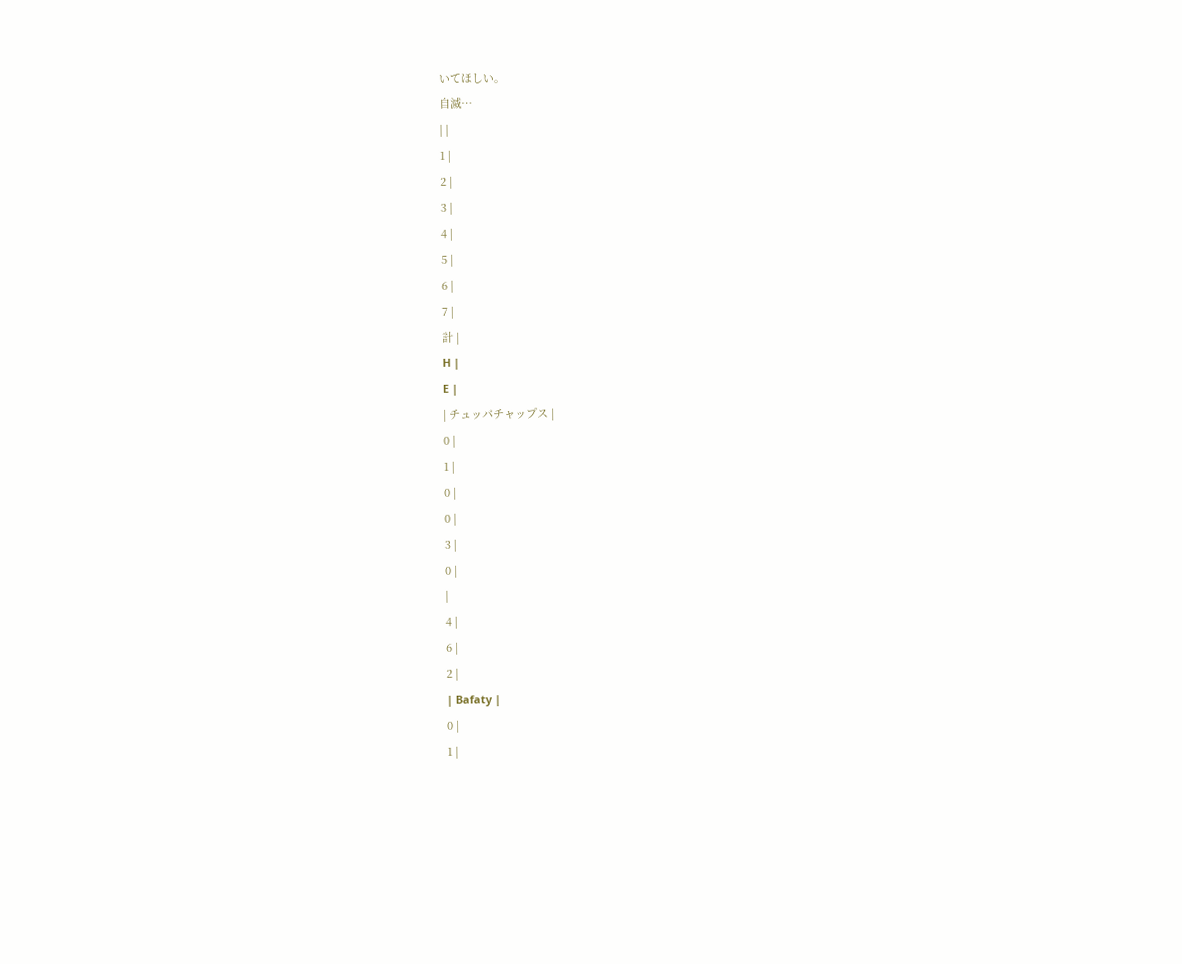いてほしい。
自滅…
| |
1 |
2 |
3 |
4 |
5 |
6 |
7 |
計 |
H |
E |
| チュッパチャップス |
0 |
1 |
0 |
0 |
3 |
0 |
|
4 |
6 |
2 |
| Bafaty |
0 |
1 |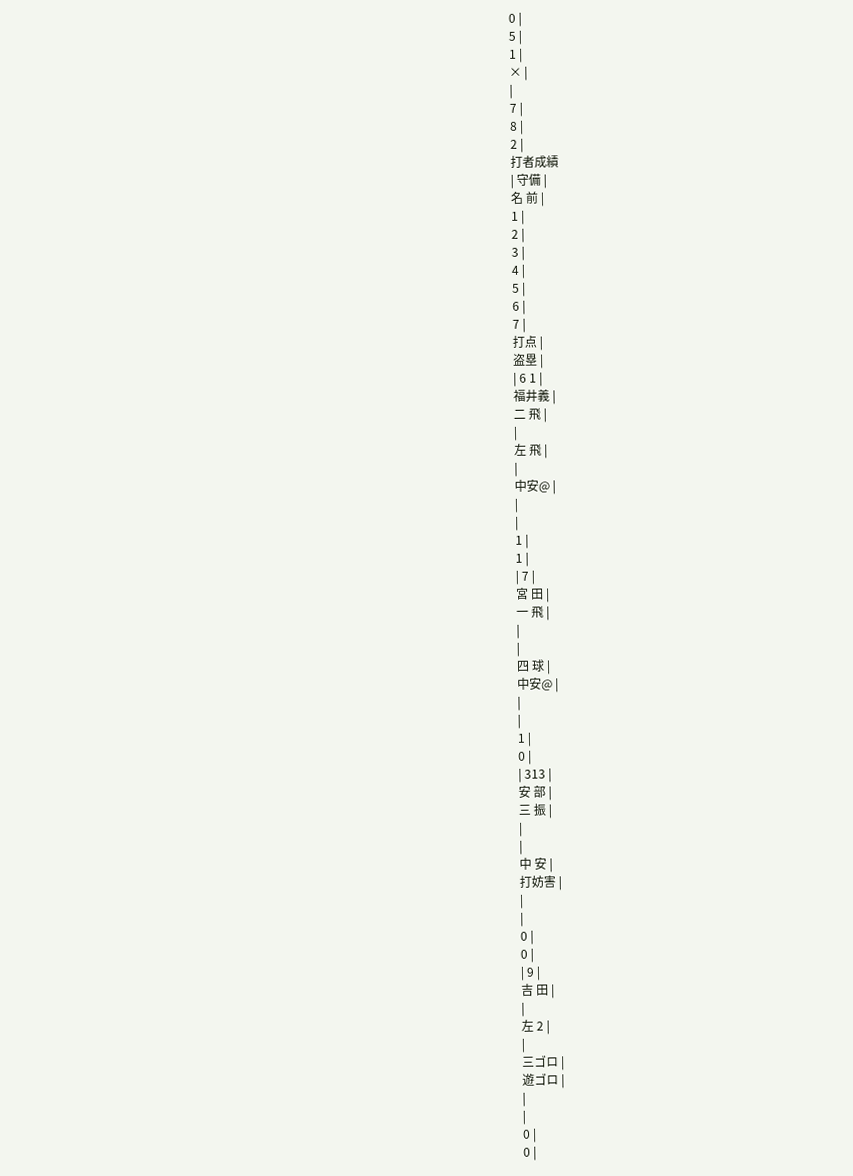0 |
5 |
1 |
× |
|
7 |
8 |
2 |
打者成績
| 守備 |
名 前 |
1 |
2 |
3 |
4 |
5 |
6 |
7 |
打点 |
盗塁 |
| 6 1 |
福井義 |
二 飛 |
|
左 飛 |
|
中安@ |
|
|
1 |
1 |
| 7 |
宮 田 |
一 飛 |
|
|
四 球 |
中安@ |
|
|
1 |
0 |
| 313 |
安 部 |
三 振 |
|
|
中 安 |
打妨害 |
|
|
0 |
0 |
| 9 |
吉 田 |
|
左 2 |
|
三ゴロ |
遊ゴロ |
|
|
0 |
0 |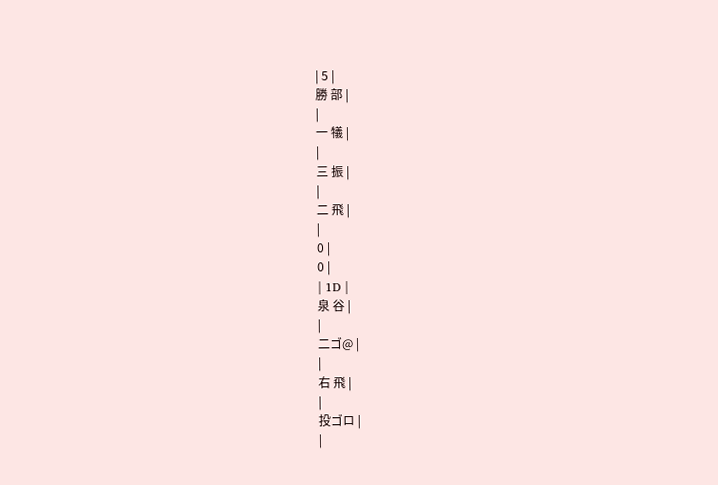| 5 |
勝 部 |
|
一 犠 |
|
三 振 |
|
二 飛 |
|
0 |
0 |
| 1D |
泉 谷 |
|
二ゴ@ |
|
右 飛 |
|
投ゴロ |
|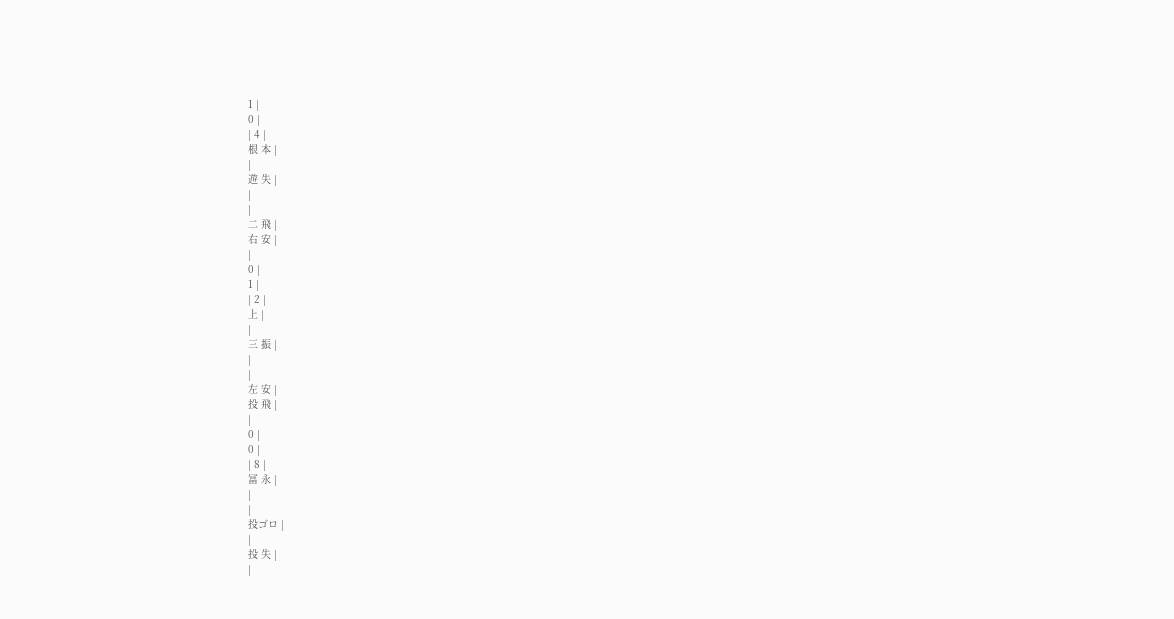1 |
0 |
| 4 |
根 本 |
|
遊 失 |
|
|
二 飛 |
右 安 |
|
0 |
1 |
| 2 |
上 |
|
三 振 |
|
|
左 安 |
投 飛 |
|
0 |
0 |
| 8 |
冨 永 |
|
|
投ゴロ |
|
投 失 |
|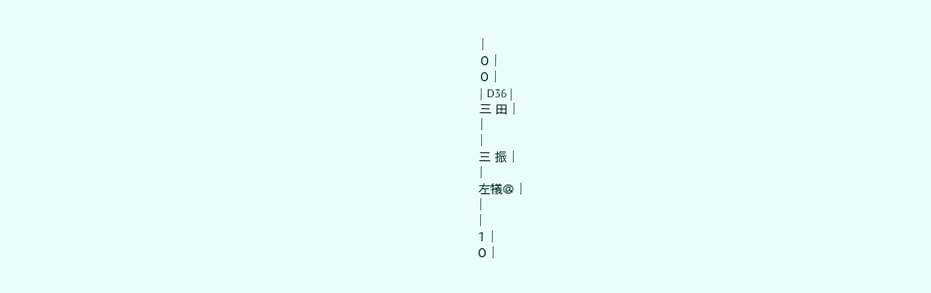|
0 |
0 |
| D36 |
三 田 |
|
|
三 振 |
|
左犠@ |
|
|
1 |
0 |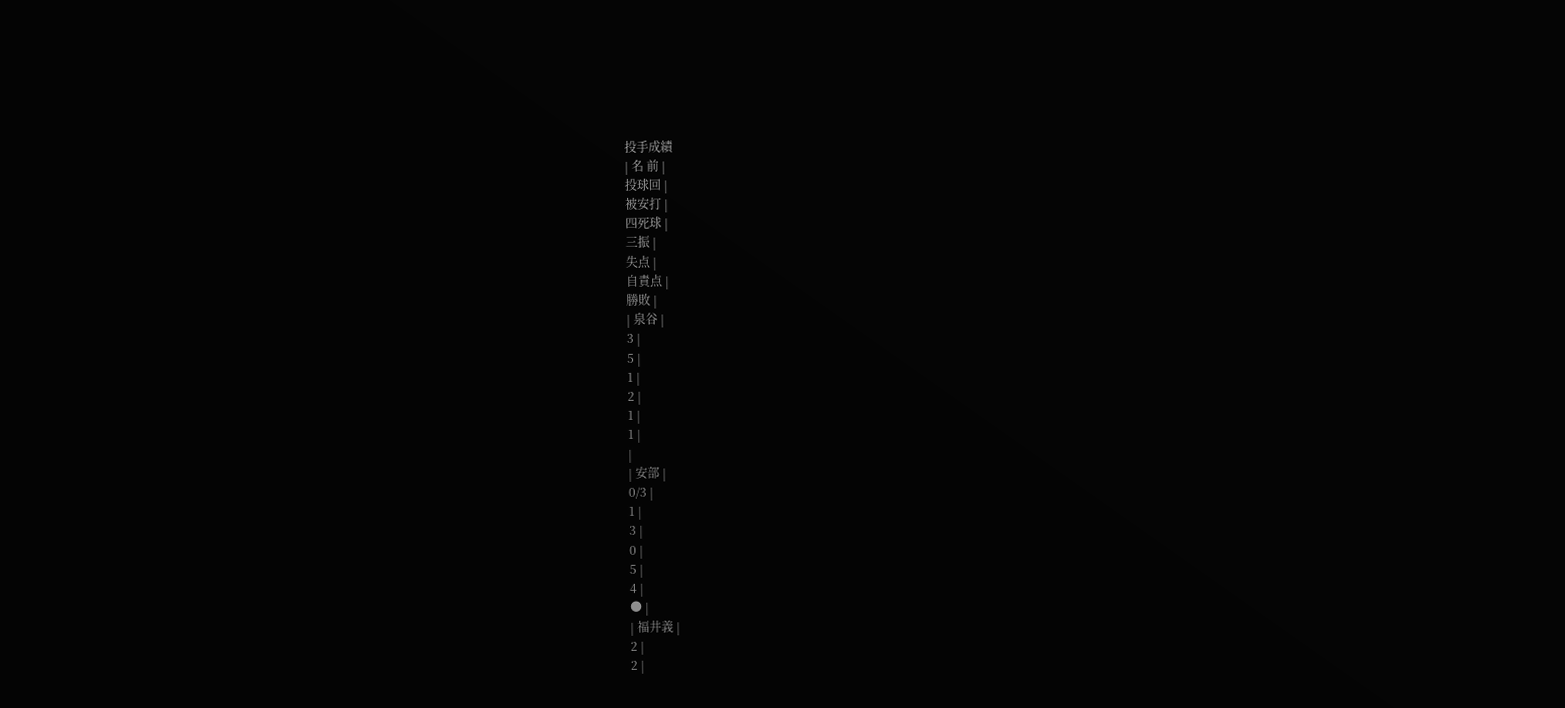投手成績
| 名 前 |
投球回 |
被安打 |
四死球 |
三振 |
失点 |
自責点 |
勝敗 |
| 泉谷 |
3 |
5 |
1 |
2 |
1 |
1 |
|
| 安部 |
0/3 |
1 |
3 |
0 |
5 |
4 |
● |
| 福井義 |
2 |
2 |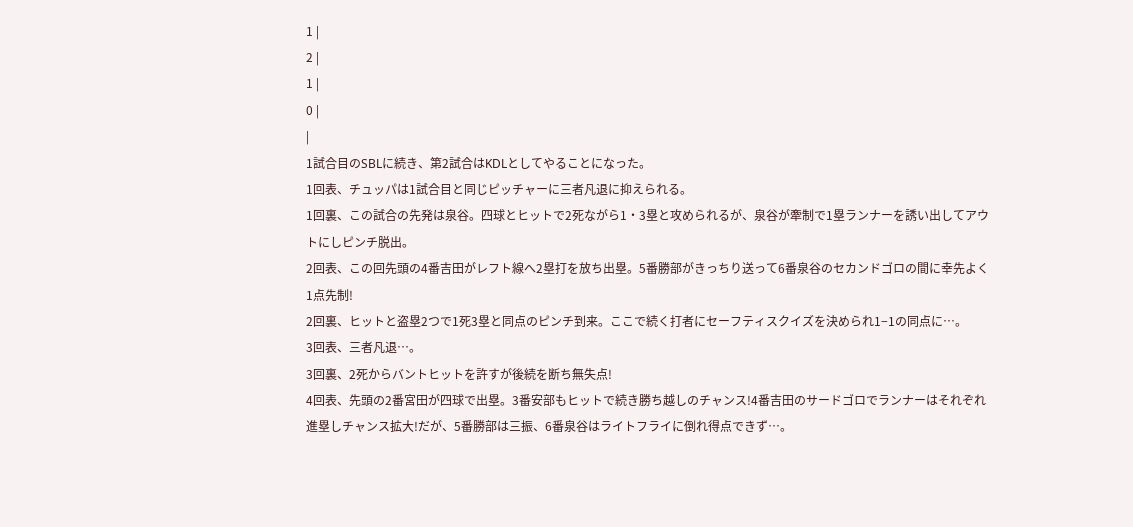1 |
2 |
1 |
0 |
|
1試合目のSBLに続き、第2試合はKDLとしてやることになった。
1回表、チュッパは1試合目と同じピッチャーに三者凡退に抑えられる。
1回裏、この試合の先発は泉谷。四球とヒットで2死ながら1・3塁と攻められるが、泉谷が牽制で1塁ランナーを誘い出してアウトにしピンチ脱出。
2回表、この回先頭の4番吉田がレフト線へ2塁打を放ち出塁。5番勝部がきっちり送って6番泉谷のセカンドゴロの間に幸先よく1点先制!
2回裏、ヒットと盗塁2つで1死3塁と同点のピンチ到来。ここで続く打者にセーフティスクイズを決められ1−1の同点に…。
3回表、三者凡退…。
3回裏、2死からバントヒットを許すが後続を断ち無失点!
4回表、先頭の2番宮田が四球で出塁。3番安部もヒットで続き勝ち越しのチャンス!4番吉田のサードゴロでランナーはそれぞれ進塁しチャンス拡大!だが、5番勝部は三振、6番泉谷はライトフライに倒れ得点できず…。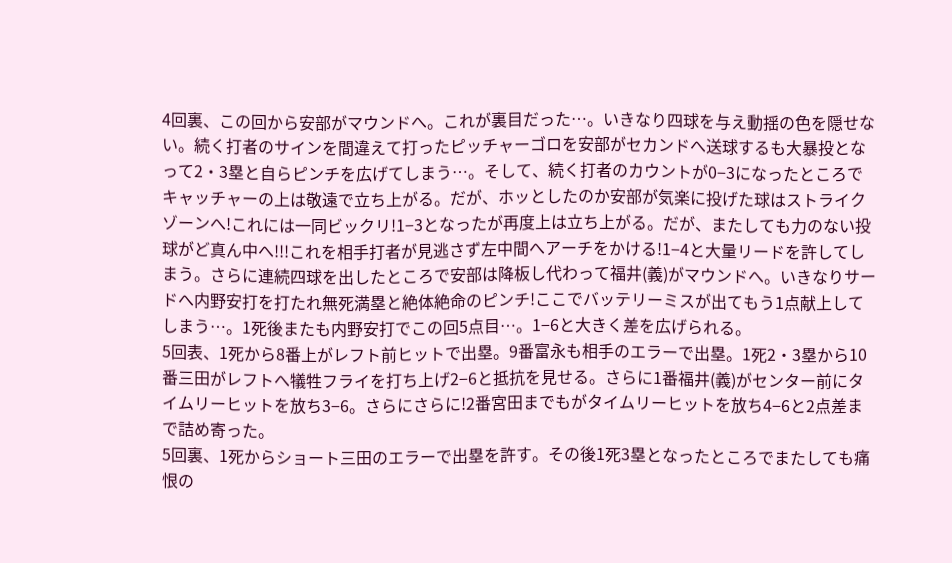4回裏、この回から安部がマウンドへ。これが裏目だった…。いきなり四球を与え動揺の色を隠せない。続く打者のサインを間違えて打ったピッチャーゴロを安部がセカンドへ送球するも大暴投となって2・3塁と自らピンチを広げてしまう…。そして、続く打者のカウントが0−3になったところでキャッチャーの上は敬遠で立ち上がる。だが、ホッとしたのか安部が気楽に投げた球はストライクゾーンへ!これには一同ビックリ!1−3となったが再度上は立ち上がる。だが、またしても力のない投球がど真ん中へ!!!これを相手打者が見逃さず左中間へアーチをかける!1−4と大量リードを許してしまう。さらに連続四球を出したところで安部は降板し代わって福井(義)がマウンドへ。いきなりサードへ内野安打を打たれ無死満塁と絶体絶命のピンチ!ここでバッテリーミスが出てもう1点献上してしまう…。1死後またも内野安打でこの回5点目…。1−6と大きく差を広げられる。
5回表、1死から8番上がレフト前ヒットで出塁。9番富永も相手のエラーで出塁。1死2・3塁から10番三田がレフトへ犠牲フライを打ち上げ2−6と抵抗を見せる。さらに1番福井(義)がセンター前にタイムリーヒットを放ち3−6。さらにさらに!2番宮田までもがタイムリーヒットを放ち4−6と2点差まで詰め寄った。
5回裏、1死からショート三田のエラーで出塁を許す。その後1死3塁となったところでまたしても痛恨の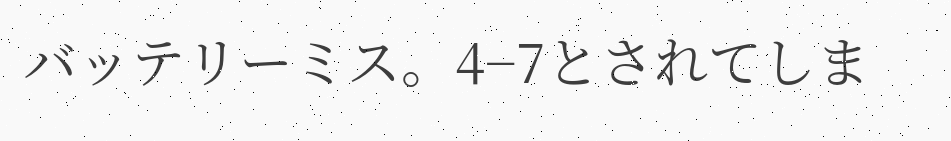バッテリーミス。4−7とされてしま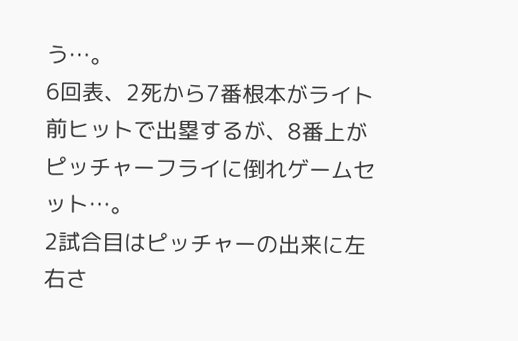う…。
6回表、2死から7番根本がライト前ヒットで出塁するが、8番上がピッチャーフライに倒れゲームセット…。
2試合目はピッチャーの出来に左右さ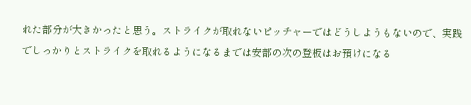れた部分が大きかったと思う。ストライクが取れないピッチャーではどうしようもないので、実践でしっかりとストライクを取れるようになるまでは安部の次の登板はお預けになる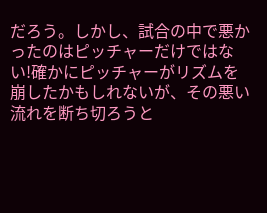だろう。しかし、試合の中で悪かったのはピッチャーだけではない!確かにピッチャーがリズムを崩したかもしれないが、その悪い流れを断ち切ろうと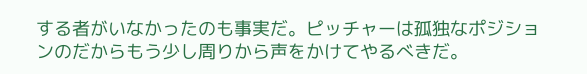する者がいなかったのも事実だ。ピッチャーは孤独なポジションのだからもう少し周りから声をかけてやるべきだ。